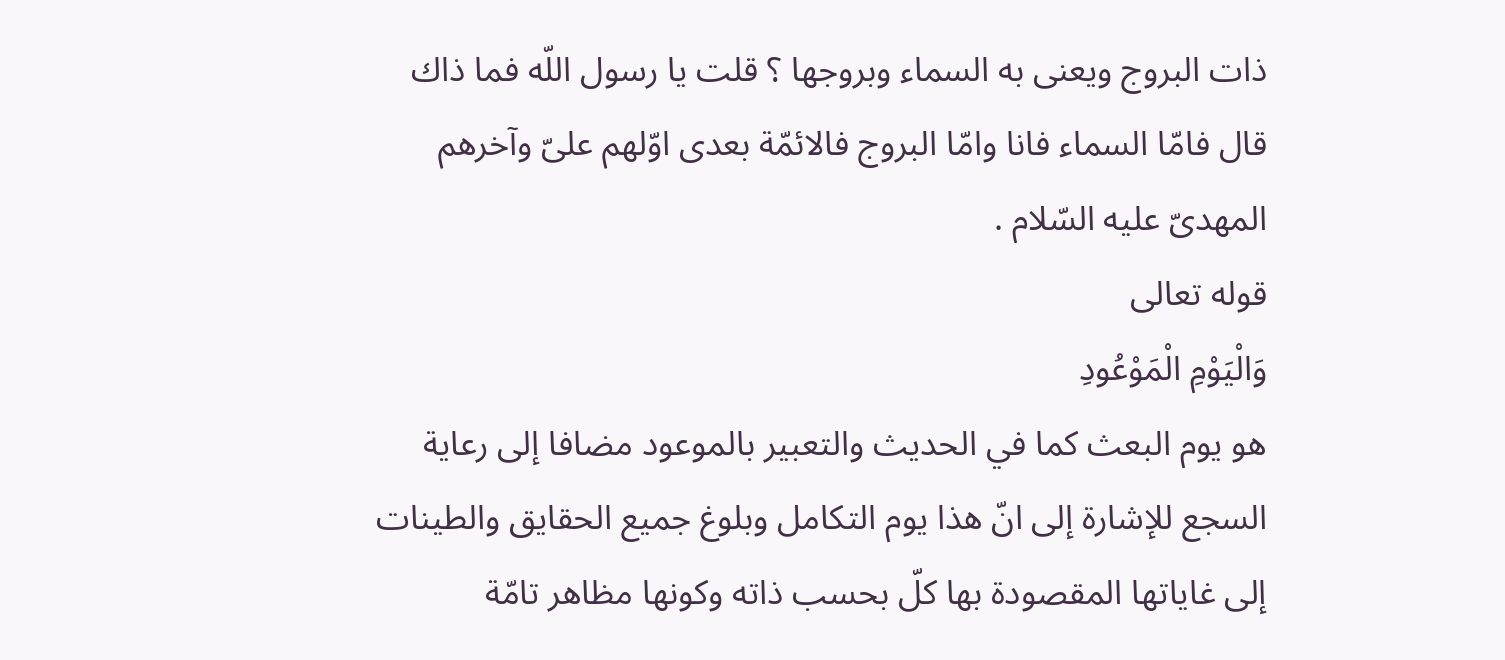ذات البروج ويعنى به السماء وبروجها ؟ قلت يا رسول اللّه فما ذاك قال فامّا السماء فانا وامّا البروج فالائمّة بعدى اوّلهم علىّ وآخرهم المهدىّ عليه السّلام .
قوله تعالى
وَالْيَوْمِ الْمَوْعُودِ
هو يوم البعث كما في الحديث والتعبير بالموعود مضافا إلى رعاية السجع للإشارة إلى انّ هذا يوم التكامل وبلوغ جميع الحقايق والطينات إلى غاياتها المقصودة بها كلّ بحسب ذاته وكونها مظاهر تامّة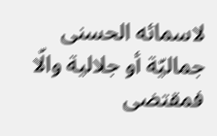لاسمائه الحسنى جماليّة أو جلالية والّا فمقتضى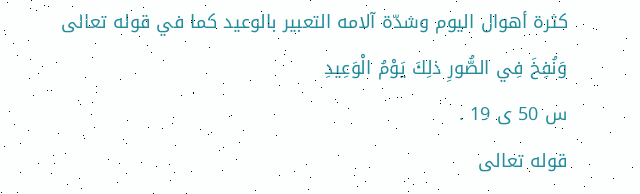كثرة أهوال اليوم وشدّة آلامه التعبير بالوعيد كما في قوله تعالى
وَنُفِخَ فِي الصُّورِ ذلِكَ يَوْمُ الْوَعِيدِ
س 50 ى 19 .
قوله تعالى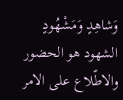وَشاهِدٍ وَمَشْهُودٍ
الشهود هو الحضور والاطّلاع على الامر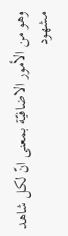وهو من الأمور الاضافيّة بمعنى انّ لكل شاهد مشهود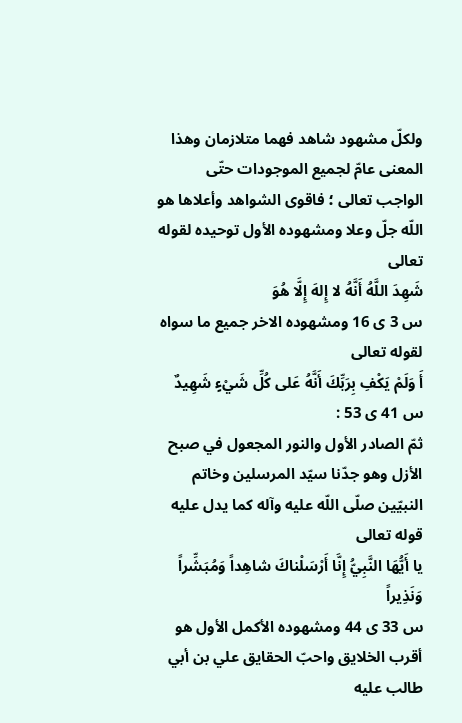ولكلّ مشهود شاهد فهما متلازمان وهذا المعنى عامّ لجميع الموجودات حتّى الواجب تعالى ؛ فاقوى الشواهد وأعلاها هو اللّه جلّ وعلا ومشهوده الأول توحيده لقوله تعالى
شَهِدَ اللَّهُ أَنَّهُ لا إِلهَ إِلَّا هُوَ
س 3 ى 16 ومشهوده الاخر جميع ما سواه لقوله تعالى
أَ وَلَمْ يَكْفِ بِرَبِّكَ أَنَّهُ عَلى كُلِّ شَيْءٍ شَهِيدٌ
س 41 ى 53 :
ثمّ الصادر الأول والنور المجعول في صبح الأزل وهو جدّنا سيّد المرسلين وخاتم النبيّين صلّى اللّه عليه وآله كما يدل عليه قوله تعالى
يا أَيُّهَا النَّبِيُّ إِنَّا أَرْسَلْناكَ شاهِداً وَمُبَشِّراً وَنَذِيراً
س 33 ى 44 ومشهوده الأكمل الأول هو أقرب الخلايق واحبّ الحقايق علي بن أبي طالب عليه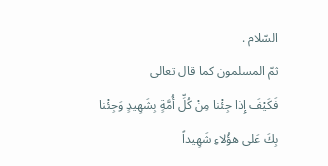السّلام .
ثمّ المسلمون كما قال تعالى
فَكَيْفَ إِذا جِئْنا مِنْ كُلِّ أُمَّةٍ بِشَهِيدٍ وَجِئْنا بِكَ عَلى هؤُلاءِ شَهِيداً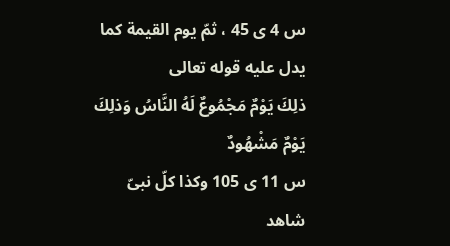س 4 ى 45 ، ثمّ يوم القيمة كما يدل عليه قوله تعالى
ذلِكَ يَوْمٌ مَجْمُوعٌ لَهُ النَّاسُ وَذلِكَ يَوْمٌ مَشْهُودٌ
س 11 ى 105 وكذا كلّ نبىّ شاهد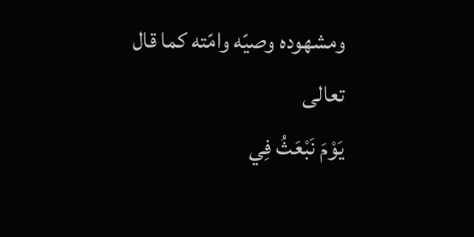ومشهوده وصيّه وامّته كما قال تعالى
يَوْمَ نَبْعَثُ فِي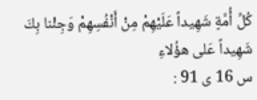كُلِّ أُمَّةٍ شَهِيداً عَلَيْهِمْ مِنْ أَنْفُسِهِمْ وَجِئْنا بِكَ شَهِيداً عَلى هؤُلاءِ
س 16 ى 91 :